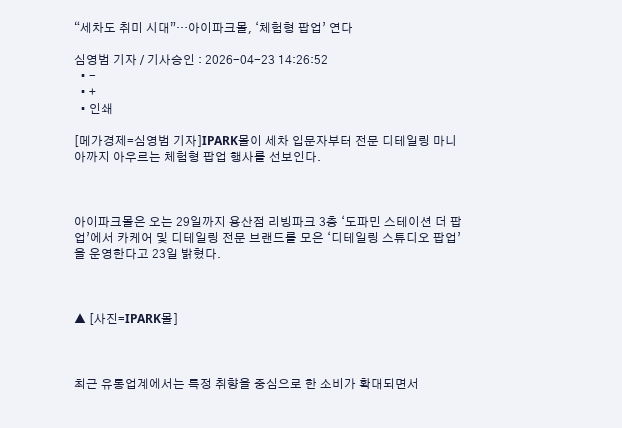“세차도 취미 시대”…아이파크몰, ‘체험형 팝업’ 연다

심영범 기자 / 기사승인 : 2026-04-23 14:26:52
  • -
  • +
  • 인쇄

[메가경제=심영범 기자]IPARK몰이 세차 입문자부터 전문 디테일링 마니아까지 아우르는 체험형 팝업 행사를 선보인다.



아이파크몰은 오는 29일까지 용산점 리빙파크 3층 ‘도파민 스테이션 더 팝업’에서 카케어 및 디테일링 전문 브랜드를 모은 ‘디테일링 스튜디오 팝업’을 운영한다고 23일 밝혔다.



▲ [사진=IPARK몰]



최근 유통업계에서는 특정 취향을 중심으로 한 소비가 확대되면서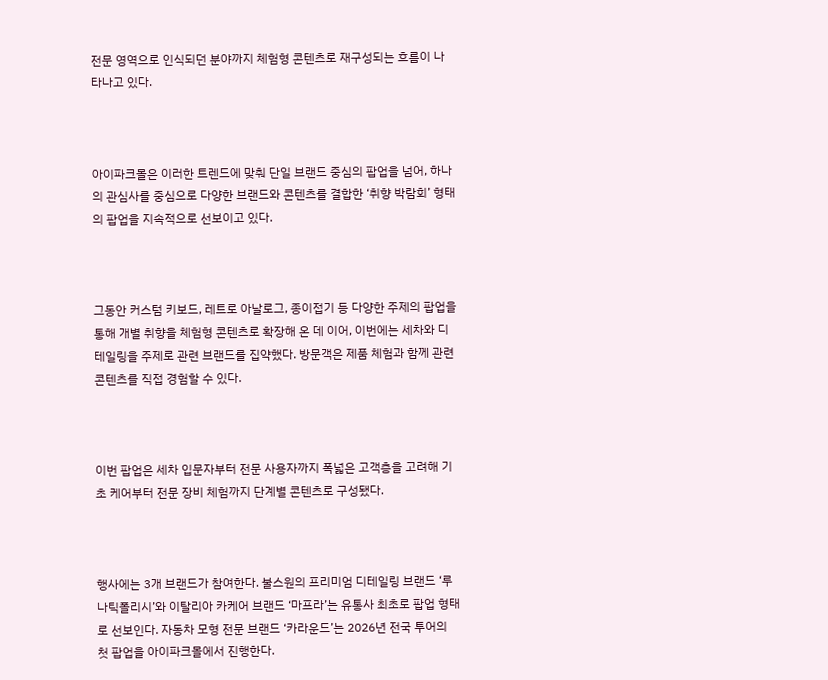전문 영역으로 인식되던 분야까지 체험형 콘텐츠로 재구성되는 흐름이 나타나고 있다.



아이파크몰은 이러한 트렌드에 맞춰 단일 브랜드 중심의 팝업을 넘어, 하나의 관심사를 중심으로 다양한 브랜드와 콘텐츠를 결합한 ‘취향 박람회’ 형태의 팝업을 지속적으로 선보이고 있다.



그동안 커스텀 키보드, 레트로 아날로그, 종이접기 등 다양한 주제의 팝업을 통해 개별 취향을 체험형 콘텐츠로 확장해 온 데 이어, 이번에는 세차와 디테일링을 주제로 관련 브랜드를 집약했다. 방문객은 제품 체험과 함께 관련 콘텐츠를 직접 경험할 수 있다.



이번 팝업은 세차 입문자부터 전문 사용자까지 폭넓은 고객층을 고려해 기초 케어부터 전문 장비 체험까지 단계별 콘텐츠로 구성됐다.



행사에는 3개 브랜드가 참여한다. 불스원의 프리미엄 디테일링 브랜드 ‘루나틱폴리시’와 이탈리아 카케어 브랜드 ‘마프라’는 유통사 최초로 팝업 형태로 선보인다. 자동차 모형 전문 브랜드 ‘카라운드’는 2026년 전국 투어의 첫 팝업을 아이파크몰에서 진행한다.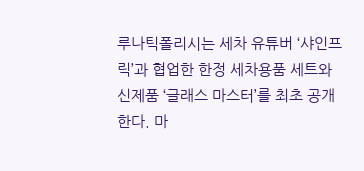루나틱폴리시는 세차 유튜버 ‘샤인프릭’과 협업한 한정 세차용품 세트와 신제품 ‘글래스 마스터’를 최초 공개한다. 마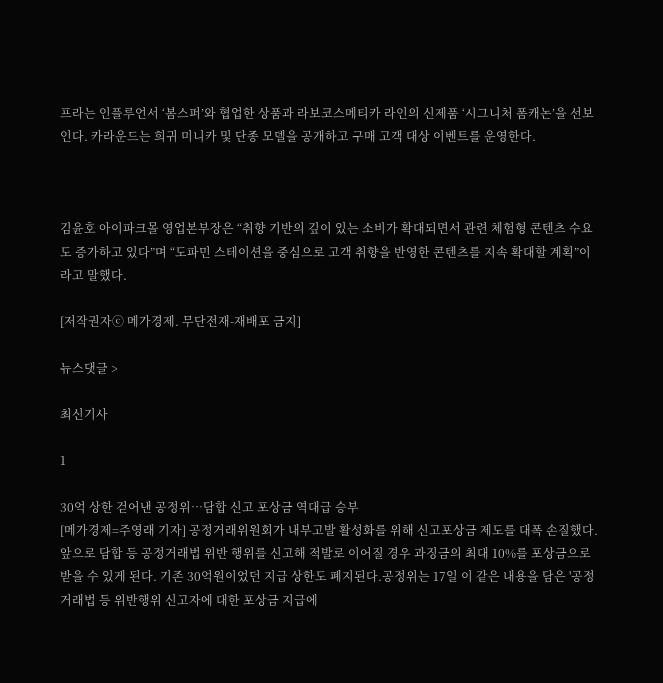프라는 인플루언서 ‘봄스퍼’와 협업한 상품과 라보코스메티카 라인의 신제품 ‘시그니처 폼캐논’을 선보인다. 카라운드는 희귀 미니카 및 단종 모델을 공개하고 구매 고객 대상 이벤트를 운영한다.



김윤호 아이파크몰 영업본부장은 “취향 기반의 깊이 있는 소비가 확대되면서 관련 체험형 콘텐츠 수요도 증가하고 있다”며 “도파민 스테이션을 중심으로 고객 취향을 반영한 콘텐츠를 지속 확대할 계획”이라고 말했다.

[저작권자ⓒ 메가경제. 무단전재-재배포 금지]

뉴스댓글 >

최신기사

1

30억 상한 걷어낸 공정위…담합 신고 포상금 역대급 승부
[메가경제=주영래 기자] 공정거래위원회가 내부고발 활성화를 위해 신고포상금 제도를 대폭 손질했다. 앞으로 담합 등 공정거래법 위반 행위를 신고해 적발로 이어질 경우 과징금의 최대 10%를 포상금으로 받을 수 있게 된다. 기존 30억원이었던 지급 상한도 폐지된다.공정위는 17일 이 같은 내용을 담은 '공정거래법 등 위반행위 신고자에 대한 포상금 지급에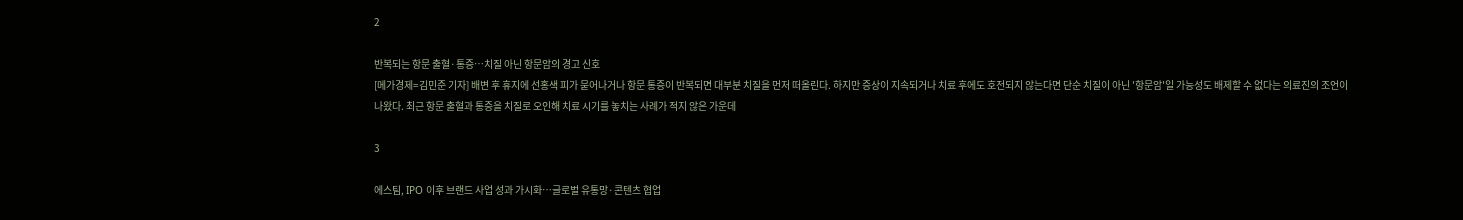2

반복되는 항문 출혈·통증…치질 아닌 항문암의 경고 신호
[메가경제=김민준 기자] 배변 후 휴지에 선홍색 피가 묻어나거나 항문 통증이 반복되면 대부분 치질을 먼저 떠올린다. 하지만 증상이 지속되거나 치료 후에도 호전되지 않는다면 단순 치질이 아닌 '항문암'일 가능성도 배제할 수 없다는 의료진의 조언이 나왔다. 최근 항문 출혈과 통증을 치질로 오인해 치료 시기를 놓치는 사례가 적지 않은 가운데

3

에스팀, IPO 이후 브랜드 사업 성과 가시화…글로벌 유통망·콘텐츠 협업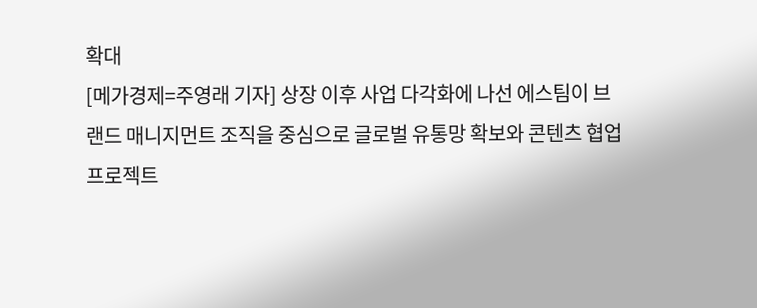확대
[메가경제=주영래 기자] 상장 이후 사업 다각화에 나선 에스팀이 브랜드 매니지먼트 조직을 중심으로 글로벌 유통망 확보와 콘텐츠 협업 프로젝트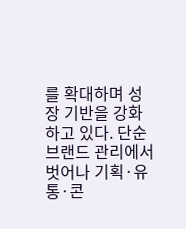를 확대하며 성장 기반을 강화하고 있다. 단순 브랜드 관리에서 벗어나 기획·유통·콘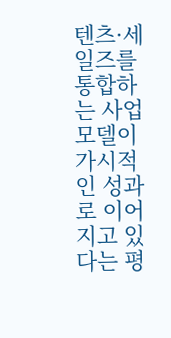텐츠·세일즈를 통합하는 사업 모델이 가시적인 성과로 이어지고 있다는 평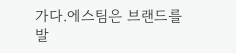가다.에스팀은 브랜드를 발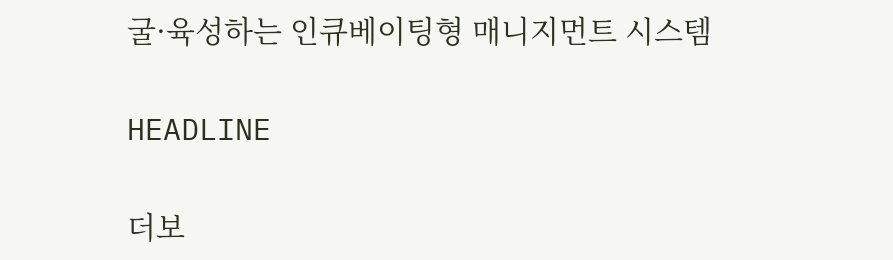굴·육성하는 인큐베이팅형 매니지먼트 시스템

HEADLINE

더보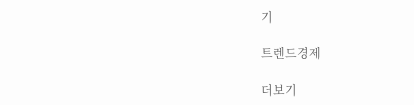기

트렌드경제

더보기